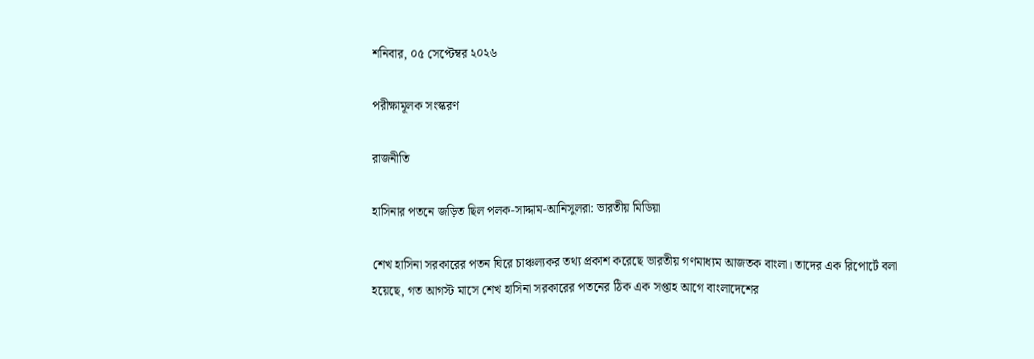শনিবার, ০৫ সেপ্টেম্বর ২০২৬

পরীক্ষামূলক সংস্করণ

রাজনীতি

হাসিনার পতনে জড়িত ছিল পলক-সাদ্দাম-আনিসুলরা: ভারতীয় মিডিয়া

শেখ হাসিনা সরকারের পতন ঘিরে চাঞ্চল্যকর তথ্য প্রকাশ করেছে ভারতীয় গণমাধ্যম আজতক বাংলা। তাদের এক রিপোর্টে বলা হয়েছে, গত আগস্ট মাসে শেখ হাসিনা সরকারের পতনের ঠিক এক সপ্তাহ আগে বাংলাদেশের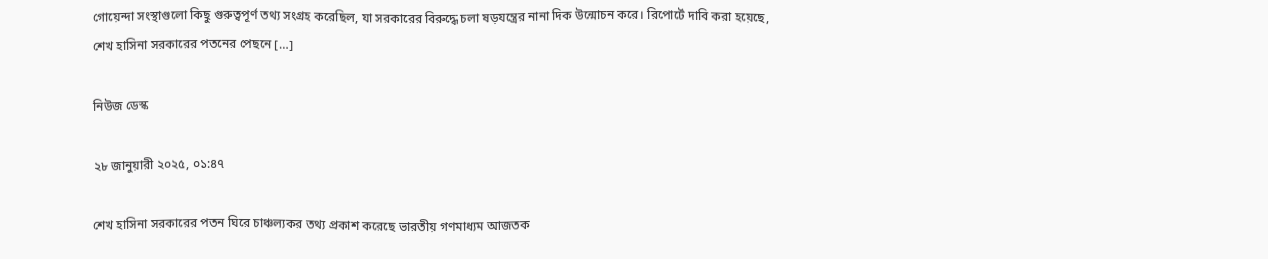গোয়েন্দা সংস্থাগুলো কিছু গুরুত্বপূর্ণ তথ্য সংগ্রহ করেছিল, যা সরকারের বিরুদ্ধে চলা ষড়যন্ত্রের নানা দিক উন্মোচন করে। রিপোর্টে দাবি করা হয়েছে, শেখ হাসিনা সরকারের পতনের পেছনে […]

নিউজ ডেস্ক

২৮ জানুয়ারী ২০২৫, ০১:৪৭

শেখ হাসিনা সরকারের পতন ঘিরে চাঞ্চল্যকর তথ্য প্রকাশ করেছে ভারতীয় গণমাধ্যম আজতক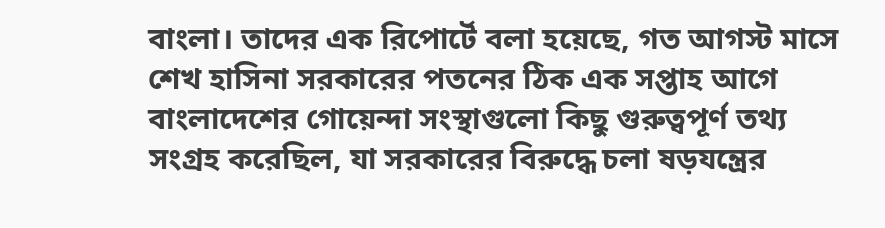বাংলা। তাদের এক রিপোর্টে বলা হয়েছে, গত আগস্ট মাসে শেখ হাসিনা সরকারের পতনের ঠিক এক সপ্তাহ আগে বাংলাদেশের গোয়েন্দা সংস্থাগুলো কিছু গুরুত্বপূর্ণ তথ্য সংগ্রহ করেছিল, যা সরকারের বিরুদ্ধে চলা ষড়যন্ত্রের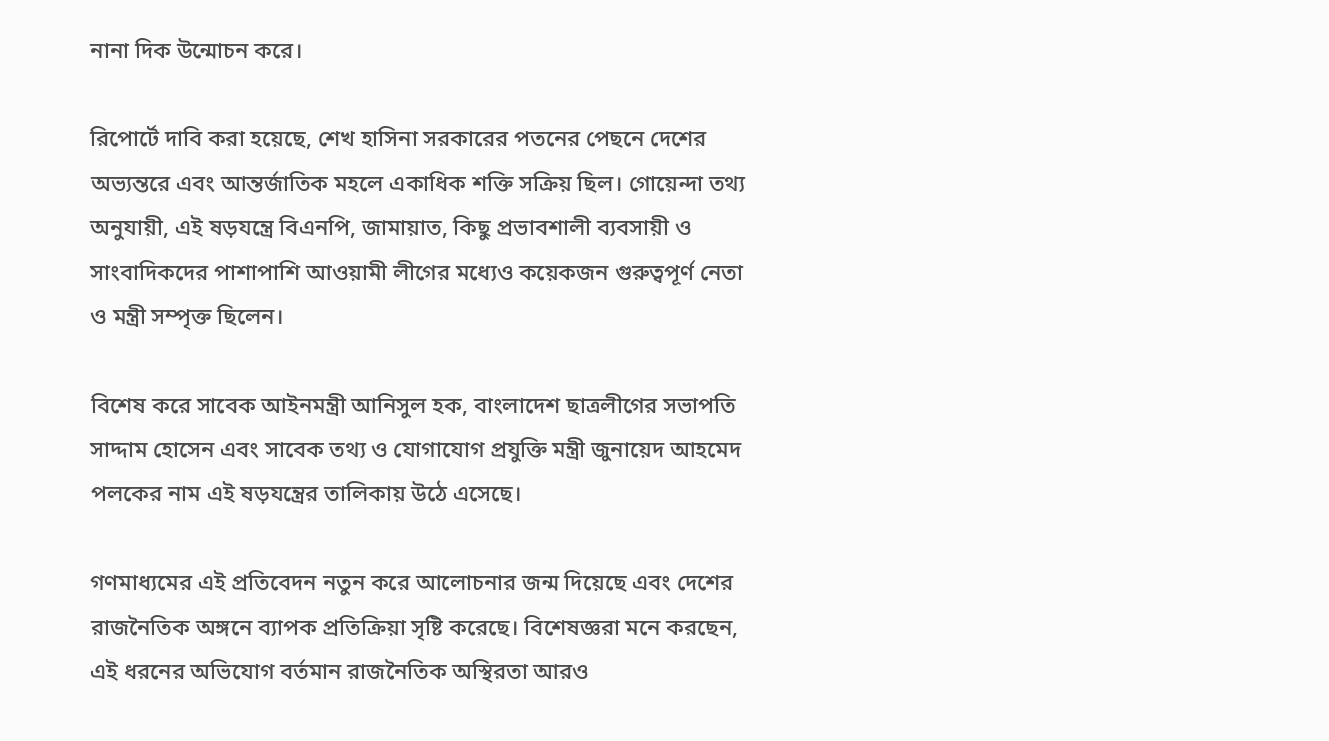নানা দিক উন্মোচন করে।

রিপোর্টে দাবি করা হয়েছে, শেখ হাসিনা সরকারের পতনের পেছনে দেশের অভ্যন্তরে এবং আন্তর্জাতিক মহলে একাধিক শক্তি সক্রিয় ছিল। গোয়েন্দা তথ্য অনুযায়ী, এই ষড়যন্ত্রে বিএনপি, জামায়াত, কিছু প্রভাবশালী ব্যবসায়ী ও সাংবাদিকদের পাশাপাশি আওয়ামী লীগের মধ্যেও কয়েকজন গুরুত্বপূর্ণ নেতা ও মন্ত্রী সম্পৃক্ত ছিলেন।

বিশেষ করে সাবেক আইনমন্ত্রী আনিসুল হক, বাংলাদেশ ছাত্রলীগের সভাপতি সাদ্দাম হোসেন এবং সাবেক তথ্য ও যোগাযোগ প্রযুক্তি মন্ত্রী জুনায়েদ আহমেদ পলকের নাম এই ষড়যন্ত্রের তালিকায় উঠে এসেছে।

গণমাধ্যমের এই প্রতিবেদন নতুন করে আলোচনার জন্ম দিয়েছে এবং দেশের রাজনৈতিক অঙ্গনে ব্যাপক প্রতিক্রিয়া সৃষ্টি করেছে। বিশেষজ্ঞরা মনে করছেন, এই ধরনের অভিযোগ বর্তমান রাজনৈতিক অস্থিরতা আরও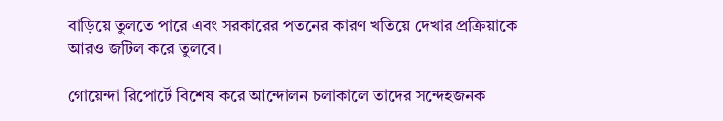বাড়িয়ে তুলতে পারে এবং সরকারের পতনের কারণ খতিয়ে দেখার প্রক্রিয়াকে আরও জটিল করে তুলবে।

গোয়েন্দা রিপোর্টে বিশেষ করে আন্দোলন চলাকালে তাদের সন্দেহজনক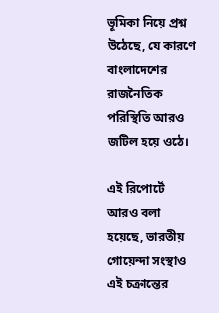ভূমিকা নিয়ে প্রশ্ন উঠেছে, যে কারণে বাংলাদেশের রাজনৈতিক পরিস্থিতি আরও জটিল হয়ে ওঠে।

এই রিপোর্টে আরও বলা হয়েছে, ভারতীয় গোয়েন্দা সংস্থাও এই চক্রান্তের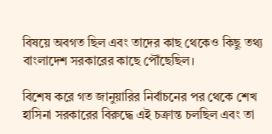বিষয়ে অবগত ছিল এবং তাদের কাছ থেকেও কিছু তথ্য বাংলাদেশ সরকারের কাছে পৌঁছেছিল।

বিশেষ করে গত জানুয়ারির নির্বাচনের পর থেকে শেখ হাসিনা সরকারের বিরুদ্ধে এই চক্রান্ত চলছিল এবং তা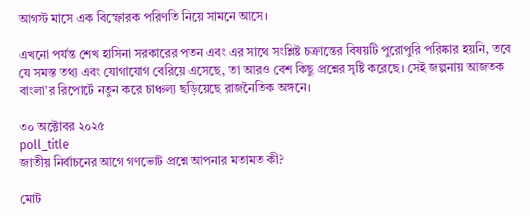আগস্ট মাসে এক বিস্ফোরক পরিণতি নিয়ে সামনে আসে।

এখনো পর্যন্ত শেখ হাসিনা সরকারের পতন এবং এর সাথে সংশ্লিষ্ট চক্রান্তের বিষয়টি পুরোপুরি পরিষ্কার হয়নি, তবে যে সমস্ত তথ্য এবং যোগাযোগ বেরিয়ে এসেছে, তা আরও বেশ কিছু প্রশ্নের সৃষ্টি করেছে। সেই জল্পনায় আজতক বাংলা’র রিপোর্টে নতুন করে চাঞ্চল্য ছড়িয়েছে রাজনৈতিক অঙ্গনে।

৩০ অক্টোবর ২০২৫
poll_title
জাতীয় নির্বাচনের আগে গণভোট প্রশ্নে আপনার মতামত কী?

মোট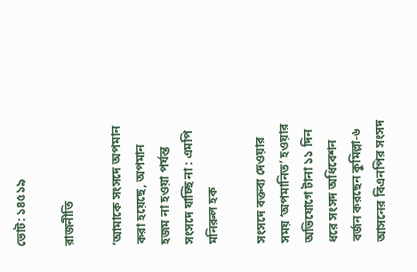ভোট: ১৪৫১৯

রাজনীতি

‘আমাকে সংসদে অপমান করা হয়েছে, অপমান হজম না হওয়া পর্যন্ত সংসদে যাচ্ছি না : এমপি মনিরুল হক

সংসদে বক্তব্য দেওয়ার সময় ‘অপমানিত’ হওয়ার অভিযোগে টানা ১১ দিন ধরে সংসদ অধিবেশন বর্জন করছেন কুমিল্লা-৬ আসনের বিএনপির সংসদ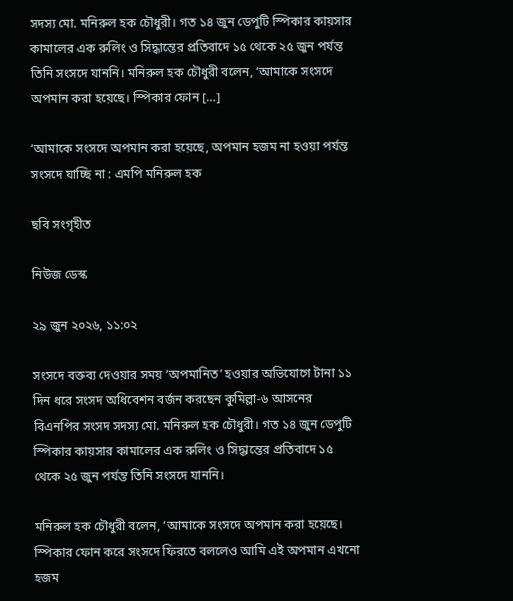সদস্য মো. মনিরুল হক চৌধুরী। গত ১৪ জুন ডেপুটি স্পিকার কায়সার কামালের এক রুলিং ও সিদ্ধান্তের প্রতিবাদে ১৫ থেকে ২৫ জুন পর্যন্ত তিনি সংসদে যাননি। মনিরুল হক চৌধুরী বলেন, ‘আমাকে সংসদে অপমান করা হয়েছে। স্পিকার ফোন […]

‘আমাকে সংসদে অপমান করা হয়েছে, অপমান হজম না হওয়া পর্যন্ত সংসদে যাচ্ছি না : এমপি মনিরুল হক

ছবি সংগৃহীত

নিউজ ডেস্ক

২৯ জুন ২০২৬, ১১:০২

সংসদে বক্তব্য দেওয়ার সময় ‘অপমানিত’ হওয়ার অভিযোগে টানা ১১ দিন ধরে সংসদ অধিবেশন বর্জন করছেন কুমিল্লা-৬ আসনের বিএনপির সংসদ সদস্য মো. মনিরুল হক চৌধুরী। গত ১৪ জুন ডেপুটি স্পিকার কায়সার কামালের এক রুলিং ও সিদ্ধান্তের প্রতিবাদে ১৫ থেকে ২৫ জুন পর্যন্ত তিনি সংসদে যাননি।

মনিরুল হক চৌধুরী বলেন, ‘আমাকে সংসদে অপমান করা হয়েছে। স্পিকার ফোন করে সংসদে ফিরতে বললেও আমি এই অপমান এখনো হজম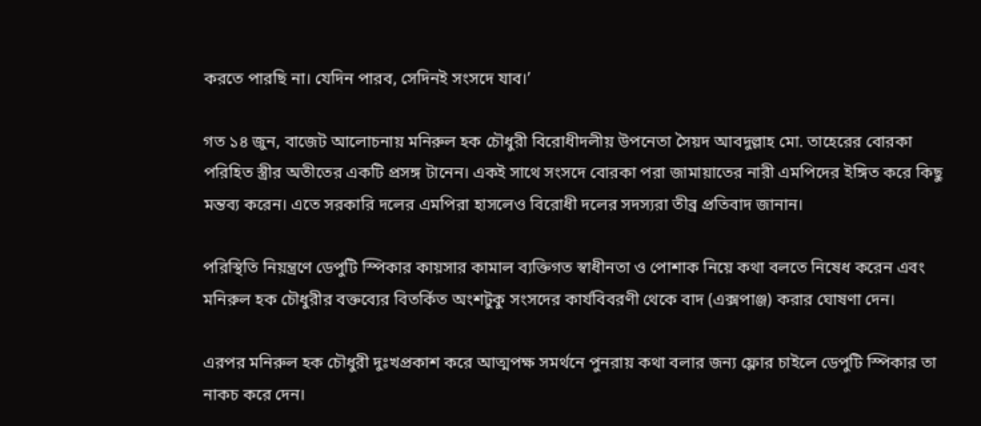করতে পারছি না। যেদিন পারব, সেদিনই সংসদে যাব।’

গত ১৪ জুন, বাজেট আলোচনায় মনিরুল হক চৌধুরী বিরোধীদলীয় উপনেতা সৈয়দ আবদুল্লাহ মো. তাহেরের বোরকা পরিহিত স্ত্রীর অতীতের একটি প্রসঙ্গ টানেন। একই সাথে সংসদে বোরকা পরা জামায়াতের নারী এমপিদের ইঙ্গিত করে কিছু মন্তব্য করেন। এতে সরকারি দলের এমপিরা হাসলেও বিরোধী দলের সদস্যরা তীব্র প্রতিবাদ জানান।

পরিস্থিতি নিয়ন্ত্রণে ডেপুটি স্পিকার কায়সার কামাল ব্যক্তিগত স্বাধীনতা ও পোশাক নিয়ে কথা বলতে নিষেধ করেন এবং মনিরুল হক চৌধুরীর বক্তব্যের বিতর্কিত অংশটুকু সংসদের কার্যবিবরণী থেকে বাদ (এক্সপাঞ্জ) করার ঘোষণা দেন।

এরপর মনিরুল হক চৌধুরী দুঃখপ্রকাশ করে আত্মপক্ষ সমর্থনে পুনরায় কথা বলার জন্য ফ্লোর চাইলে ডেপুটি স্পিকার তা নাকচ করে দেন।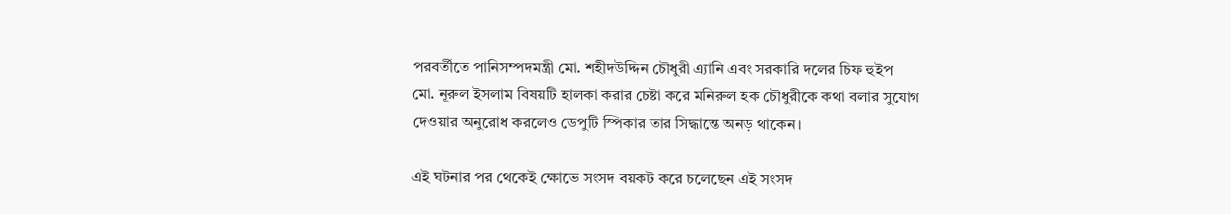পরবর্তীতে পানিসম্পদমন্ত্রী মো. শহীদউদ্দিন চৌধুরী এ্যানি এবং সরকারি দলের চিফ হুইপ মো. নূরুল ইসলাম বিষয়টি হালকা করার চেষ্টা করে মনিরুল হক চৌধুরীকে কথা বলার সুযোগ দেওয়ার অনুরোধ করলেও ডেপুটি স্পিকার তার সিদ্ধান্তে অনড় থাকেন।

এই ঘটনার পর থেকেই ক্ষোভে সংসদ বয়কট করে চলেছেন এই সংসদ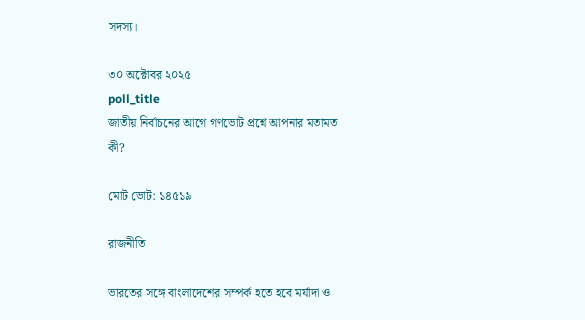সদস্য।

৩০ অক্টোবর ২০২৫
poll_title
জাতীয় নির্বাচনের আগে গণভোট প্রশ্নে আপনার মতামত কী?

মোট ভোট: ১৪৫১৯

রাজনীতি

ভারতের সঙ্গে বাংলাদেশের সম্পর্ক হতে হবে মর্যাদা ও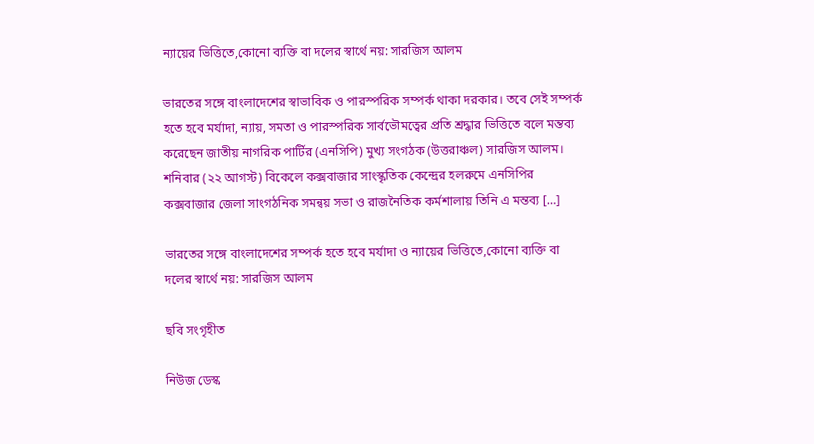ন্যায়ের ভিত্তিতে,কোনো ব্যক্তি বা দলের স্বার্থে নয়: সারজিস আলম

ভারতের সঙ্গে বাংলাদেশের স্বাভাবিক ও পারস্পরিক সম্পর্ক থাকা দরকার। তবে সেই সম্পর্ক হতে হবে মর্যাদা, ন্যায়, সমতা ও পারস্পরিক সার্বভৌমত্বের প্রতি শ্রদ্ধার ভিত্তিতে বলে মন্তব্য করেছেন জাতীয় নাগরিক পার্টির (এনসিপি) মুখ্য সংগঠক (উত্তরাঞ্চল) সারজিস আলম। শনিবার (২২ আগস্ট) বিকেলে কক্সবাজার সাংস্কৃতিক কেন্দ্রের হলরুমে এনসিপির কক্সবাজার জেলা সাংগঠনিক সমন্বয় সভা ও রাজনৈতিক কর্মশালায় তিনি এ মন্তব্য […]

ভারতের সঙ্গে বাংলাদেশের সম্পর্ক হতে হবে মর্যাদা ও ন্যায়ের ভিত্তিতে,কোনো ব্যক্তি বা দলের স্বার্থে নয়: সারজিস আলম

ছবি সংগৃহীত

নিউজ ডেস্ক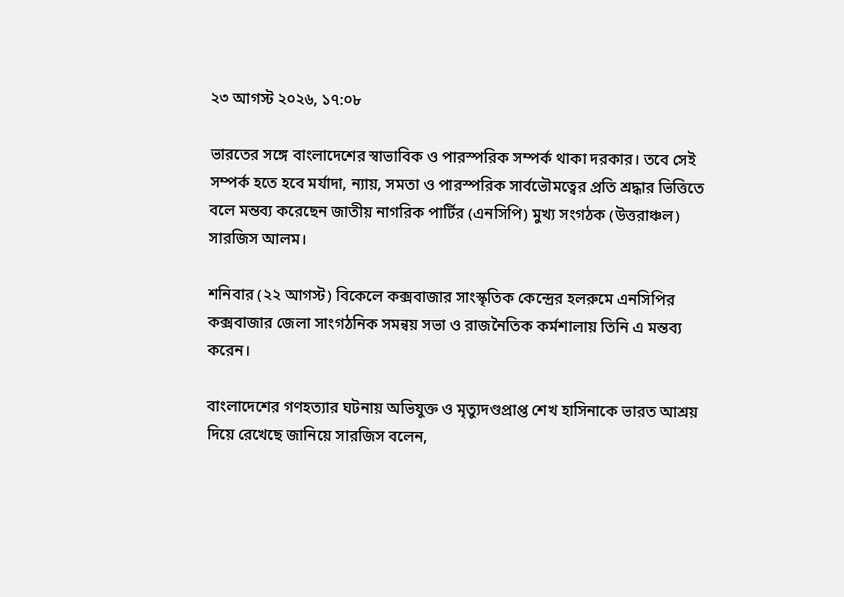২৩ আগস্ট ২০২৬, ১৭:০৮

ভারতের সঙ্গে বাংলাদেশের স্বাভাবিক ও পারস্পরিক সম্পর্ক থাকা দরকার। তবে সেই সম্পর্ক হতে হবে মর্যাদা, ন্যায়, সমতা ও পারস্পরিক সার্বভৌমত্বের প্রতি শ্রদ্ধার ভিত্তিতে বলে মন্তব্য করেছেন জাতীয় নাগরিক পার্টির (এনসিপি) মুখ্য সংগঠক (উত্তরাঞ্চল) সারজিস আলম।

শনিবার (২২ আগস্ট) বিকেলে কক্সবাজার সাংস্কৃতিক কেন্দ্রের হলরুমে এনসিপির কক্সবাজার জেলা সাংগঠনিক সমন্বয় সভা ও রাজনৈতিক কর্মশালায় তিনি এ মন্তব্য করেন।

বাংলাদেশের গণহত্যার ঘটনায় অভিযুক্ত ও মৃত্যুদণ্ডপ্রাপ্ত শেখ হাসিনাকে ভারত আশ্রয় দিয়ে রেখেছে জানিয়ে সারজিস বলেন,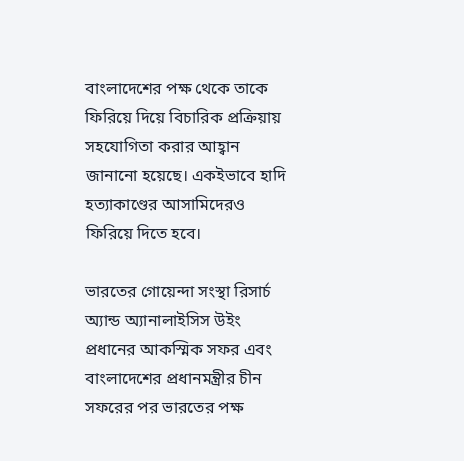বাংলাদেশের পক্ষ থেকে তাকে ফিরিয়ে দিয়ে বিচারিক প্রক্রিয়ায় সহযোগিতা করার আহ্বান জানানো হয়েছে। একইভাবে হাদি হত্যাকাণ্ডের আসামিদেরও ফিরিয়ে দিতে হবে।

ভারতের গোয়েন্দা সংস্থা রিসার্চ অ্যান্ড অ্যানালাইসিস উইং প্রধানের আকস্মিক সফর এবং বাংলাদেশের প্রধানমন্ত্রীর চীন সফরের পর ভারতের পক্ষ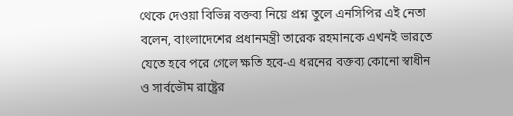থেকে দেওয়া বিভিন্ন বক্তব্য নিয়ে প্রশ্ন তুলে এনসিপির এই নেতা বলেন, বাংলাদেশের প্রধানমন্ত্রী তারেক রহমানকে এখনই ভারতে যেতে হবে পরে গেলে ক্ষতি হবে-এ ধরনের বক্তব্য কোনো স্বাধীন ও সার্বভৌম রাষ্ট্রের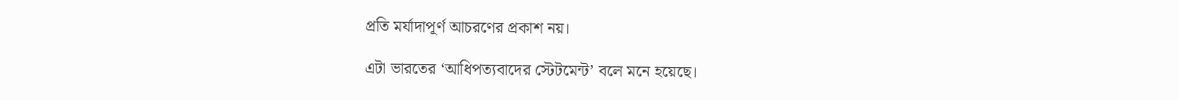প্রতি মর্যাদাপূর্ণ আচরণের প্রকাশ নয়।

এটা ভারতের ‘আধিপত্যবাদের স্টেটমেন্ট’ বলে মনে হয়েছে।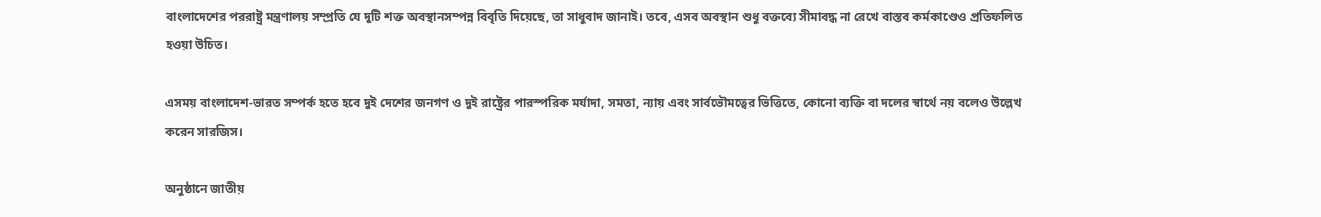বাংলাদেশের পররাষ্ট্র মন্ত্রণালয় সম্প্রতি যে দুটি শক্ত অবস্থানসম্পন্ন বিবৃতি দিয়েছে, তা সাধুবাদ জানাই। তবে, এসব অবস্থান শুধু বক্তব্যে সীমাবদ্ধ না রেখে বাস্তব কর্মকাণ্ডেও প্রতিফলিত হওয়া উচিত।

এসময় বাংলাদেশ-ভারত সম্পর্ক হতে হবে দুই দেশের জনগণ ও দুই রাষ্ট্রের পারস্পরিক মর্যাদা, সমতা, ন্যায় এবং সার্বভৌমত্বের ভিত্তিতে, কোনো ব্যক্তি বা দলের স্বার্থে নয় বলেও উল্লেখ করেন সারজিস।

অনুষ্ঠানে জাতীয়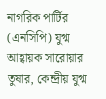নাগরিক পার্টির (এনসিপি) যুগ্ম আহ্বায়ক সারোয়ার তুষার, কেন্দ্রীয় যুগ্ম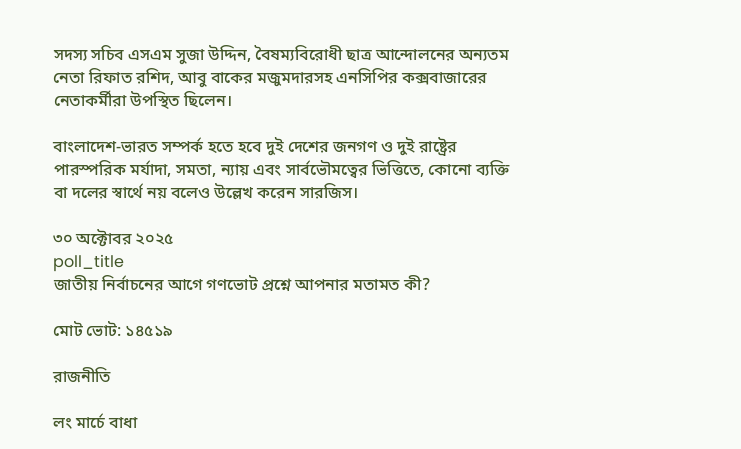সদস্য সচিব এসএম সুজা উদ্দিন, বৈষম্যবিরোধী ছাত্র আন্দোলনের অন্যতম নেতা রিফাত রশিদ, আবু বাকের মজুমদারসহ এনসিপির কক্সবাজারের নেতাকর্মীরা উপস্থিত ছিলেন।

বাংলাদেশ-ভারত সম্পর্ক হতে হবে দুই দেশের জনগণ ও দুই রাষ্ট্রের পারস্পরিক মর্যাদা, সমতা, ন্যায় এবং সার্বভৌমত্বের ভিত্তিতে, কোনো ব্যক্তি বা দলের স্বার্থে নয় বলেও উল্লেখ করেন সারজিস।

৩০ অক্টোবর ২০২৫
poll_title
জাতীয় নির্বাচনের আগে গণভোট প্রশ্নে আপনার মতামত কী?

মোট ভোট: ১৪৫১৯

রাজনীতি

লং মার্চে বাধা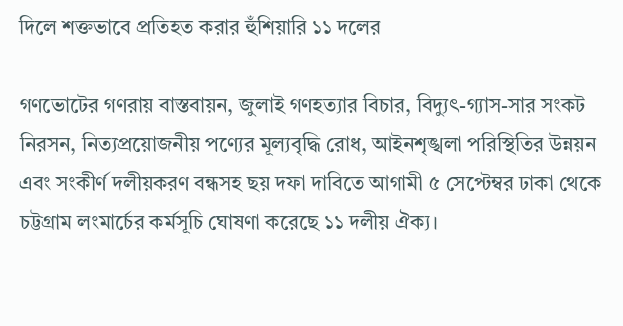দিলে শক্তভাবে প্রতিহত করার হুঁশিয়ারি ১১ দলের

গণভোটের গণরায় বাস্তবায়ন, জুলাই গণহত্যার বিচার, বিদ্যুৎ-গ্যাস-সার সংকট নিরসন, নিত্যপ্রয়োজনীয় পণ্যের মূল্যবৃদ্ধি রোধ, আইনশৃঙ্খলা পরিস্থিতির উন্নয়ন এবং সংকীর্ণ দলীয়করণ বন্ধসহ ছয় দফা দাবিতে আগামী ৫ সেপ্টেম্বর ঢাকা থেকে চট্টগ্রাম লংমার্চের কর্মসূচি ঘোষণা করেছে ১১ দলীয় ঐক্য।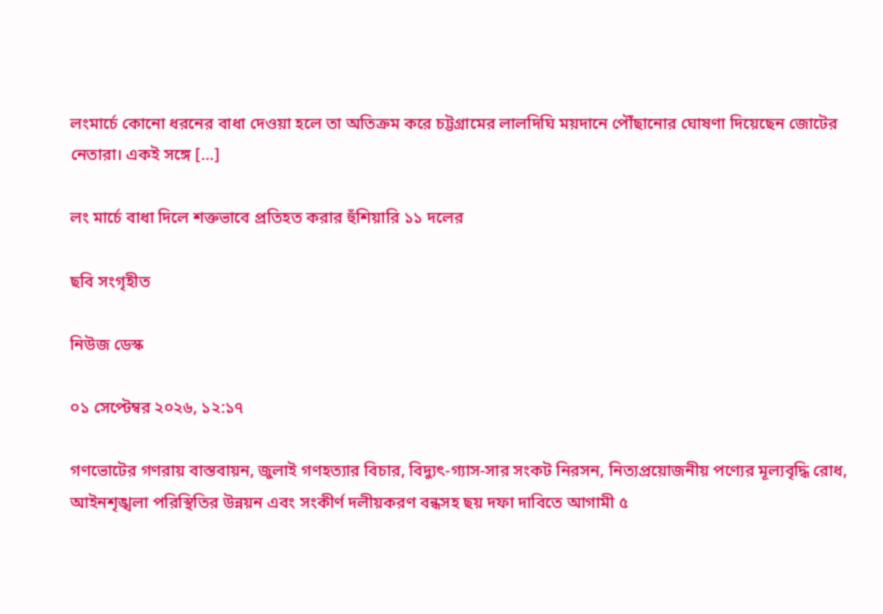লংমার্চে কোনো ধরনের বাধা দেওয়া হলে তা অতিক্রম করে চট্টগ্রামের লালদিঘি ময়দানে পৌঁছানোর ঘোষণা দিয়েছেন জোটের নেতারা। একই সঙ্গে […]

লং মার্চে বাধা দিলে শক্তভাবে প্রতিহত করার হুঁশিয়ারি ১১ দলের

ছবি সংগৃহীত

নিউজ ডেস্ক

০১ সেপ্টেম্বর ২০২৬, ১২:১৭

গণভোটের গণরায় বাস্তবায়ন, জুলাই গণহত্যার বিচার, বিদ্যুৎ-গ্যাস-সার সংকট নিরসন, নিত্যপ্রয়োজনীয় পণ্যের মূল্যবৃদ্ধি রোধ, আইনশৃঙ্খলা পরিস্থিতির উন্নয়ন এবং সংকীর্ণ দলীয়করণ বন্ধসহ ছয় দফা দাবিতে আগামী ৫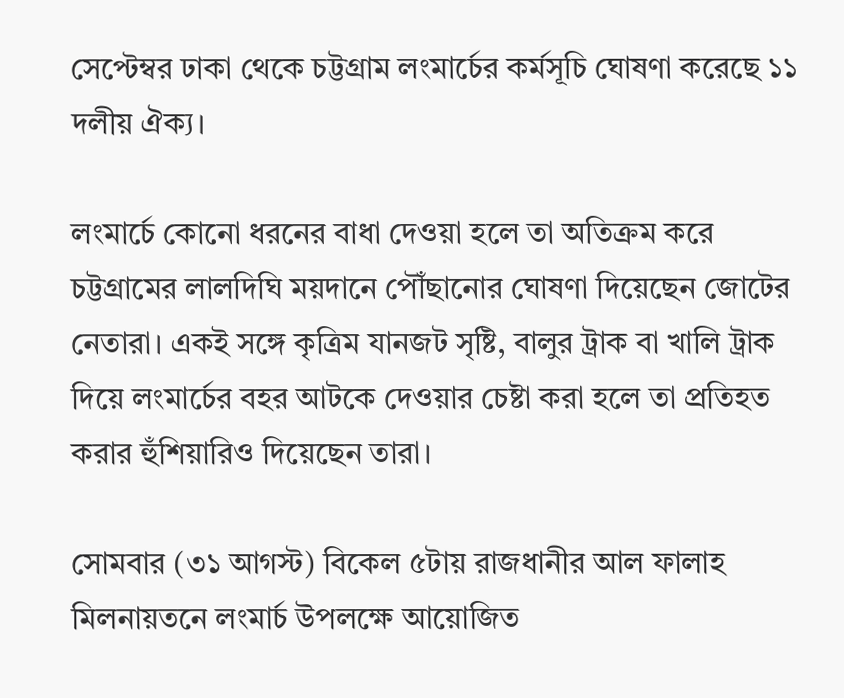সেপ্টেম্বর ঢাকা থেকে চট্টগ্রাম লংমার্চের কর্মসূচি ঘোষণা করেছে ১১ দলীয় ঐক্য।

লংমার্চে কোনো ধরনের বাধা দেওয়া হলে তা অতিক্রম করে চট্টগ্রামের লালদিঘি ময়দানে পৌঁছানোর ঘোষণা দিয়েছেন জোটের নেতারা। একই সঙ্গে কৃত্রিম যানজট সৃষ্টি, বালুর ট্রাক বা খালি ট্রাক দিয়ে লংমার্চের বহর আটকে দেওয়ার চেষ্টা করা হলে তা প্রতিহত করার হুঁশিয়ারিও দিয়েছেন তারা।

সোমবার (৩১ আগস্ট) বিকেল ৫টায় রাজধানীর আল ফালাহ মিলনায়তনে লংমার্চ উপলক্ষে আয়োজিত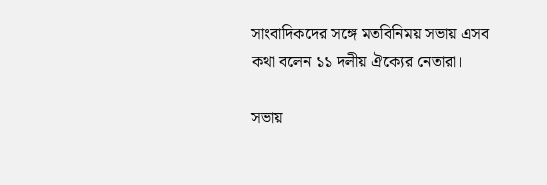সাংবাদিকদের সঙ্গে মতবিনিময় সভায় এসব কথা বলেন ১১ দলীয় ঐক্যের নেতারা।

সভায়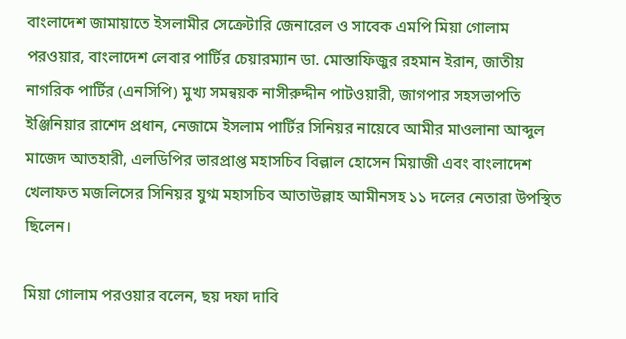বাংলাদেশ জামায়াতে ইসলামীর সেক্রেটারি জেনারেল ও সাবেক এমপি মিয়া গোলাম পরওয়ার, বাংলাদেশ লেবার পার্টির চেয়ারম্যান ডা. মোস্তাফিজুর রহমান ইরান, জাতীয় নাগরিক পার্টির (এনসিপি) মুখ্য সমন্বয়ক নাসীরুদ্দীন পাটওয়ারী, জাগপার সহসভাপতি ইঞ্জিনিয়ার রাশেদ প্রধান, নেজামে ইসলাম পার্টির সিনিয়র নায়েবে আমীর মাওলানা আব্দুল মাজেদ আতহারী, এলডিপির ভারপ্রাপ্ত মহাসচিব বিল্লাল হোসেন মিয়াজী এবং বাংলাদেশ খেলাফত মজলিসের সিনিয়র যুগ্ম মহাসচিব আতাউল্লাহ আমীনসহ ১১ দলের নেতারা উপস্থিত ছিলেন।

মিয়া গোলাম পরওয়ার বলেন, ছয় দফা দাবি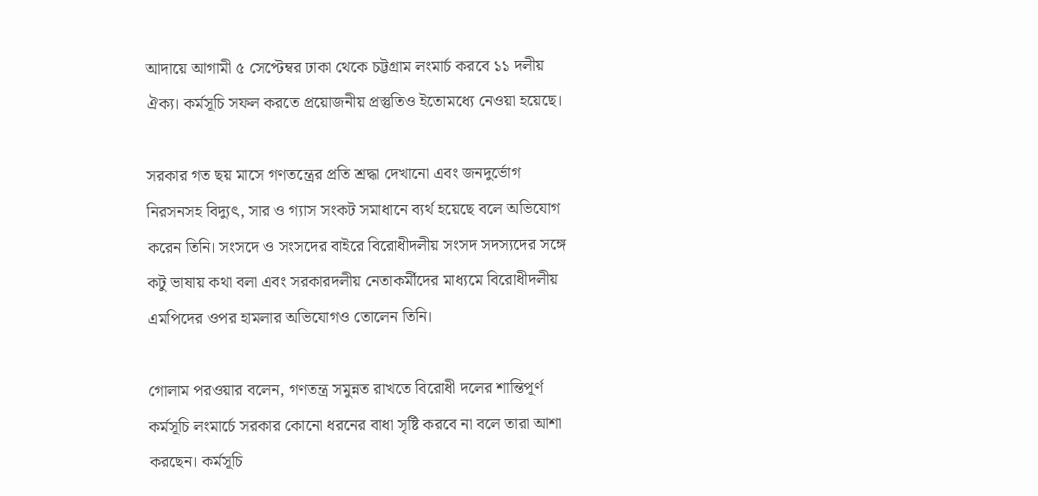আদায়ে আগামী ৫ সেপ্টেম্বর ঢাকা থেকে চট্টগ্রাম লংমার্চ করবে ১১ দলীয় ঐক্য। কর্মসূচি সফল করতে প্রয়োজনীয় প্রস্তুতিও ইতোমধ্যে নেওয়া হয়েছে।

সরকার গত ছয় মাসে গণতন্ত্রের প্রতি শ্রদ্ধা দেখানো এবং জনদুর্ভোগ নিরসনসহ বিদ্যুৎ, সার ও গ্যাস সংকট সমাধানে ব্যর্থ হয়েছে বলে অভিযোগ করেন তিনি। সংসদে ও সংসদের বাইরে বিরোধীদলীয় সংসদ সদস্যদের সঙ্গে কটু ভাষায় কথা বলা এবং সরকারদলীয় নেতাকর্মীদের মাধ্যমে বিরোধীদলীয় এমপিদের ওপর হামলার অভিযোগও তোলেন তিনি।

গোলাম পরওয়ার বলেন, গণতন্ত্র সমুন্নত রাখতে বিরোধী দলের শান্তিপূর্ণ কর্মসূচি লংমার্চে সরকার কোনো ধরনের বাধা সৃষ্টি করবে না বলে তারা আশা করছেন। কর্মসূচি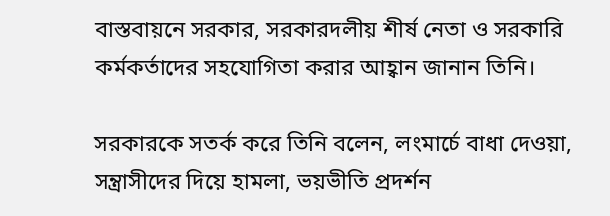বাস্তবায়নে সরকার, সরকারদলীয় শীর্ষ নেতা ও সরকারি কর্মকর্তাদের সহযোগিতা করার আহ্বান জানান তিনি।

সরকারকে সতর্ক করে তিনি বলেন, লংমার্চে বাধা দেওয়া, সন্ত্রাসীদের দিয়ে হামলা, ভয়ভীতি প্রদর্শন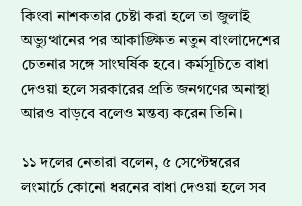কিংবা নাশকতার চেষ্টা করা হলে তা জুলাই অভ্যুত্থানের পর আকাঙ্ক্ষিত নতুন বাংলাদেশের চেতনার সঙ্গে সাংঘর্ষিক হবে। কর্মসূচিতে বাধা দেওয়া হলে সরকারের প্রতি জনগণের অনাস্থা আরও বাড়বে বলেও মন্তব্য করেন তিনি।

১১ দলের নেতারা বলেন, ৫ সেপ্টেম্বরের লংমার্চে কোনো ধরনের বাধা দেওয়া হলে সব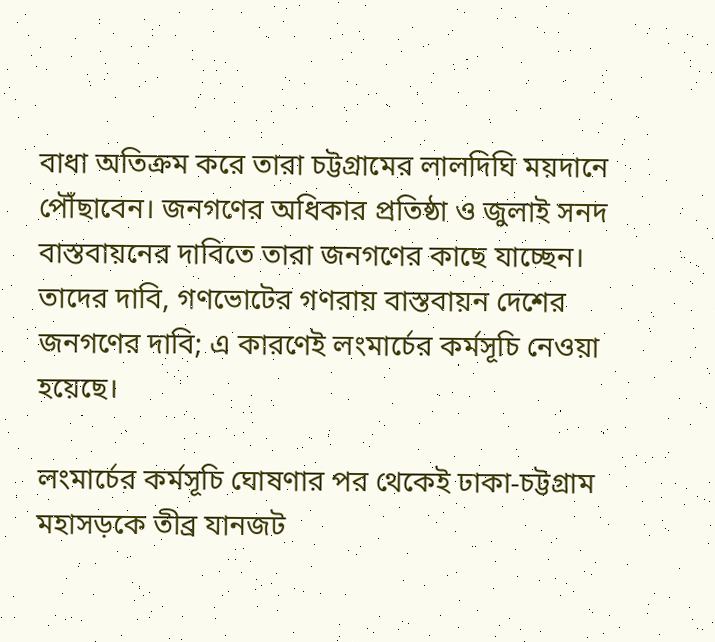বাধা অতিক্রম করে তারা চট্টগ্রামের লালদিঘি ময়দানে পৌঁছাবেন। জনগণের অধিকার প্রতিষ্ঠা ও জুলাই সনদ বাস্তবায়নের দাবিতে তারা জনগণের কাছে যাচ্ছেন। তাদের দাবি, গণভোটের গণরায় বাস্তবায়ন দেশের জনগণের দাবি; এ কারণেই লংমার্চের কর্মসূচি নেওয়া হয়েছে।

লংমার্চের কর্মসূচি ঘোষণার পর থেকেই ঢাকা-চট্টগ্রাম মহাসড়কে তীব্র যানজট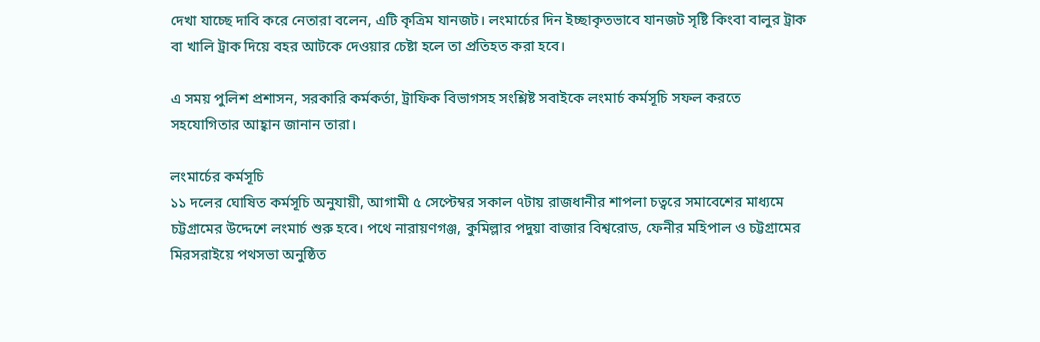দেখা যাচ্ছে দাবি করে নেতারা বলেন, এটি কৃত্রিম যানজট। লংমার্চের দিন ইচ্ছাকৃতভাবে যানজট সৃষ্টি কিংবা বালুর ট্রাক বা খালি ট্রাক দিয়ে বহর আটকে দেওয়ার চেষ্টা হলে তা প্রতিহত করা হবে।

এ সময় পুলিশ প্রশাসন, সরকারি কর্মকর্তা, ট্রাফিক বিভাগসহ সংশ্লিষ্ট সবাইকে লংমার্চ কর্মসূচি সফল করতে সহযোগিতার আহ্বান জানান তারা।

লংমার্চের কর্মসূচি
১১ দলের ঘোষিত কর্মসূচি অনুযায়ী, আগামী ৫ সেপ্টেম্বর সকাল ৭টায় রাজধানীর শাপলা চত্বরে সমাবেশের মাধ্যমে চট্টগ্রামের উদ্দেশে লংমার্চ শুরু হবে। পথে নারায়ণগঞ্জ, কুমিল্লার পদুয়া বাজার বিশ্বরোড, ফেনীর মহিপাল ও চট্টগ্রামের মিরসরাইয়ে পথসভা অনুষ্ঠিত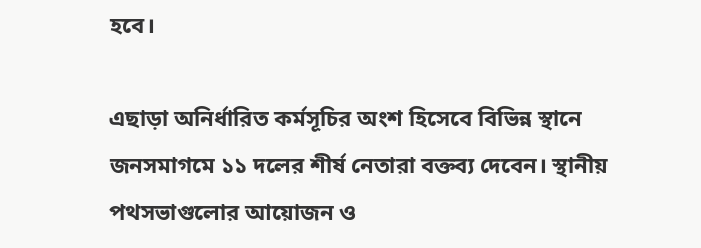হবে।

এছাড়া অনির্ধারিত কর্মসূচির অংশ হিসেবে বিভিন্ন স্থানে জনসমাগমে ১১ দলের শীর্ষ নেতারা বক্তব্য দেবেন। স্থানীয় পথসভাগুলোর আয়োজন ও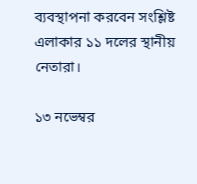ব্যবস্থাপনা করবেন সংশ্লিষ্ট এলাকার ১১ দলের স্থানীয় নেতারা।

১৩ নভেম্বর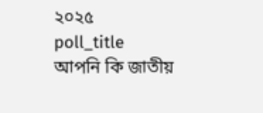২০২৫
poll_title
আপনি কি জাতীয়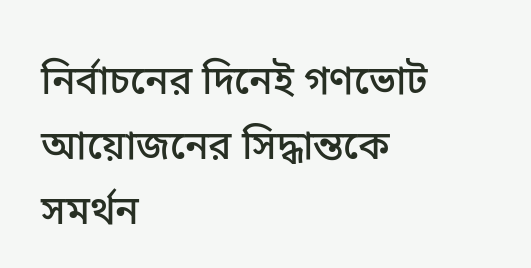নির্বাচনের দিনেই গণভোট আয়োজনের সিদ্ধান্তকে সমর্থন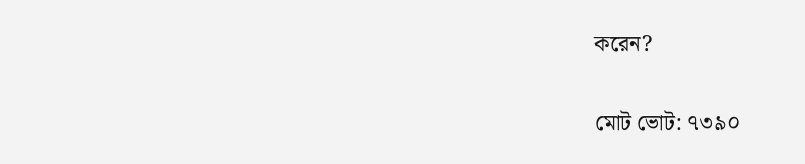করেন?

মোট ভোট: ৭৩৯০